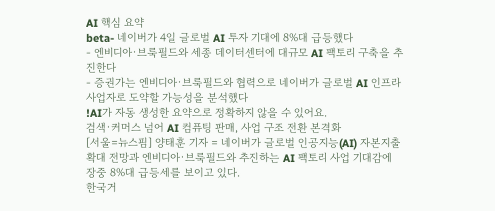AI 핵심 요약
beta- 네이버가 4일 글로벌 AI 투자 기대에 8%대 급등했다
- 엔비디아·브룩필드와 세종 데이터센터에 대규모 AI 팩토리 구축을 추진한다
- 증권가는 엔비디아·브룩필드와 협력으로 네이버가 글로벌 AI 인프라 사업자로 도약할 가능성을 분석했다
!AI가 자동 생성한 요약으로 정확하지 않을 수 있어요.
검색·커머스 넘어 AI 컴퓨팅 판매, 사업 구조 전환 본격화
[서울=뉴스핌] 양태훈 기자 = 네이버가 글로벌 인공지능(AI) 자본지출 확대 전망과 엔비디아·브룩필드와 추진하는 AI 팩토리 사업 기대감에 장중 8%대 급등세를 보이고 있다.
한국거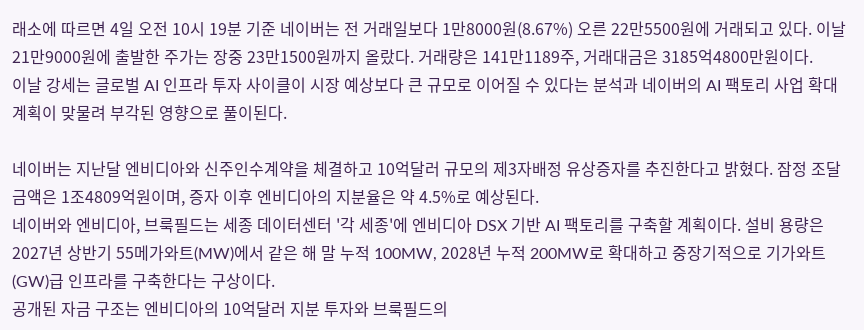래소에 따르면 4일 오전 10시 19분 기준 네이버는 전 거래일보다 1만8000원(8.67%) 오른 22만5500원에 거래되고 있다. 이날 21만9000원에 출발한 주가는 장중 23만1500원까지 올랐다. 거래량은 141만1189주, 거래대금은 3185억4800만원이다.
이날 강세는 글로벌 AI 인프라 투자 사이클이 시장 예상보다 큰 규모로 이어질 수 있다는 분석과 네이버의 AI 팩토리 사업 확대 계획이 맞물려 부각된 영향으로 풀이된다.

네이버는 지난달 엔비디아와 신주인수계약을 체결하고 10억달러 규모의 제3자배정 유상증자를 추진한다고 밝혔다. 잠정 조달금액은 1조4809억원이며, 증자 이후 엔비디아의 지분율은 약 4.5%로 예상된다.
네이버와 엔비디아, 브룩필드는 세종 데이터센터 '각 세종'에 엔비디아 DSX 기반 AI 팩토리를 구축할 계획이다. 설비 용량은 2027년 상반기 55메가와트(MW)에서 같은 해 말 누적 100MW, 2028년 누적 200MW로 확대하고 중장기적으로 기가와트(GW)급 인프라를 구축한다는 구상이다.
공개된 자금 구조는 엔비디아의 10억달러 지분 투자와 브룩필드의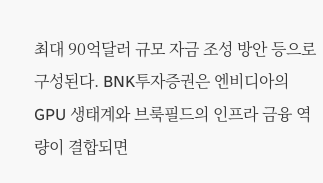최대 90억달러 규모 자금 조성 방안 등으로 구성된다. BNK투자증권은 엔비디아의 GPU 생태계와 브룩필드의 인프라 금융 역량이 결합되면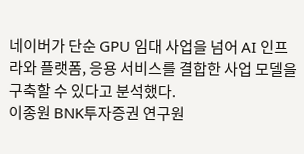네이버가 단순 GPU 임대 사업을 넘어 AI 인프라와 플랫폼, 응용 서비스를 결합한 사업 모델을 구축할 수 있다고 분석했다.
이종원 BNK투자증권 연구원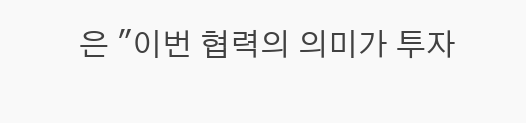은 "이번 협력의 의미가 투자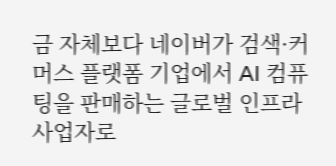금 자체보다 네이버가 검색·커머스 플랫폼 기업에서 AI 컴퓨팅을 판매하는 글로벌 인프라 사업자로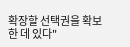확장할 선택권을 확보한 데 있다"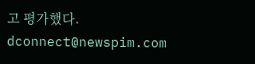고 평가했다.
dconnect@newspim.com